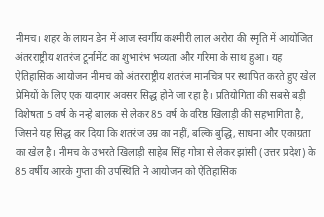नीमच। शहर के लायन डेन में आज स्वर्गीय कश्मीरी लाल अरोरा की स्मृति में आयोजित अंतरराष्ट्रीय शतरंज टूर्नामेंट का शुभारंभ भव्यता और गरिमा के साथ हुआ। यह ऐतिहासिक आयोजन नीमच को अंतरराष्ट्रीय शतरंज मानचित्र पर स्थापित करते हुए खेल प्रेमियों के लिए एक यादगार अवसर सिद्ध होने जा रहा है। प्रतियोगिता की सबसे बड़ी विशेषता 5 वर्ष के नन्हे बालक से लेकर 85 वर्ष के वरिष्ठ खिलाड़ी की सहभागिता है, जिसने यह सिद्ध कर दिया कि शतरंज उम्र का नहीं, बल्कि बुद्धि, साधना और एकाग्रता का खेल है। नीमच के उभरते खिलाड़ी साहेब सिंह गोत्रा से लेकर झांसी (उत्तर प्रदेश) के 85 वर्षीय आरके गुप्ता की उपस्थिति ने आयोजन को ऐतिहासिक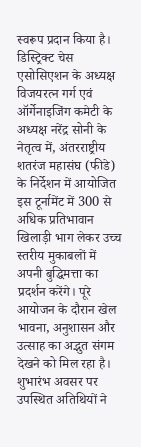स्वरूप प्रदान किया है। डिस्ट्रिक्ट चेस एसोसिएशन के अध्यक्ष विजयरत्न गर्ग एवं ऑर्गेनाइजिंग कमेटी के अध्यक्ष नरेंद्र सोनी के नेतृत्व में, अंतरराष्ट्रीय शतरंज महासंघ (फीडे) के निर्देशन में आयोजित इस टूर्नामेंट में 300 से अधिक प्रतिभावान खिलाड़ी भाग लेकर उच्च स्तरीय मुकाबलों में अपनी बुद्धिमत्ता का प्रदर्शन करेंगे। पूरे आयोजन के दौरान खेल भावना, अनुशासन और उत्साह का अद्भुत संगम देखने को मिल रहा है। शुभारंभ अवसर पर उपस्थित अतिथियों ने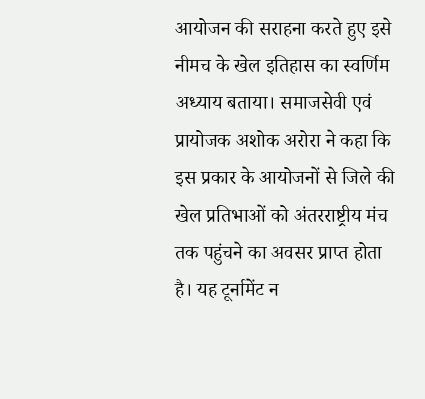आयोजन की सराहना करते हुए इसे नीमच के खेल इतिहास का स्वर्णिम अध्याय बताया। समाजसेवी एवं प्रायोजक अशोक अरोरा ने कहा कि इस प्रकार के आयोजनों से जिले की खेल प्रतिभाओं को अंतरराष्ट्रीय मंच तक पहुंचने का अवसर प्राप्त होता है। यह टूर्नामेंट न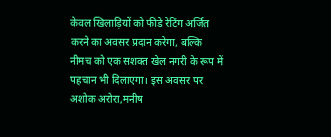केवल खिलाड़ियों को फीडे रेटिंग अर्जित करने का अवसर प्रदान करेगा, बल्कि नीमच को एक सशक्त खेल नगरी के रूप में पहचान भी दिलाएगा। इस अवसर पर अशोक अरोरा,मनीष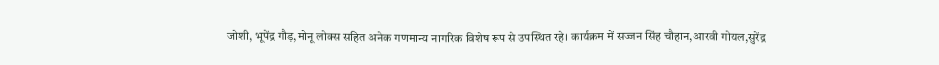जोशी, भूपेंद्र गौड़,मोनू लोक्स सहित अनेक गणमान्य नागरिक विशेष रूप से उपस्थित रहे। कार्यक्रम में सज्जन सिंह चौहान,आरवी गोयल,सुरेंद्र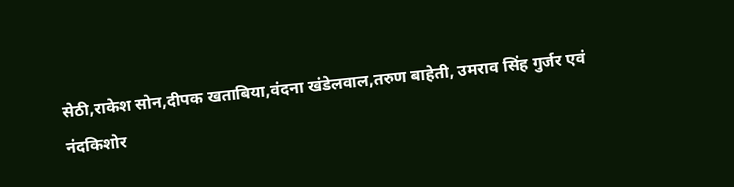सेठी,राकेश सोन,दीपक खताबिया,वंदना खंडेलवाल,तरुण बाहेती, उमराव सिंह गुर्जर एवं नंदकिशोर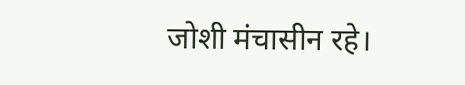जोशी मंचासीन रहे।